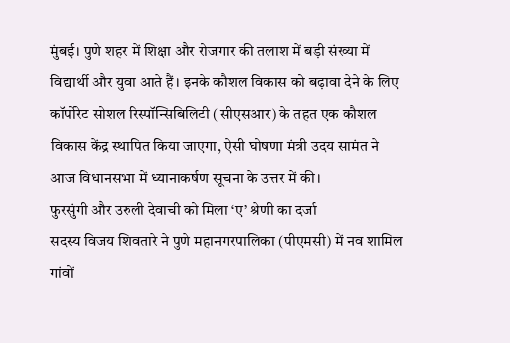मुंबई। पुणे शहर में शिक्षा और रोजगार की तलाश में बड़ी संख्या में विद्यार्थी और युवा आते हैं। इनके कौशल विकास को बढ़ावा देने के लिए कॉर्पोरेट सोशल रिस्पॉन्सिबिलिटी (सीएसआर) के तहत एक कौशल विकास केंद्र स्थापित किया जाएगा, ऐसी घोषणा मंत्री उदय सामंत ने आज विधानसभा में ध्यानाकर्षण सूचना के उत्तर में की।
फुरसुंगी और उरुली देवाची को मिला ‘ए’ श्रेणी का दर्जा
सदस्य विजय शिवतारे ने पुणे महानगरपालिका (पीएमसी) में नव शामिल गांवों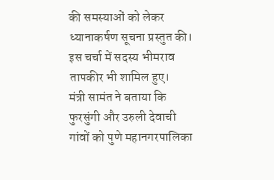की समस्याओं को लेकर ध्यानाकर्षण सूचना प्रस्तुत की। इस चर्चा में सदस्य भीमराव तापकीर भी शामिल हुए।
मंत्री सामंत ने बताया कि फुरसुंगी और उरुली देवाची गांवों को पुणे महानगरपालिका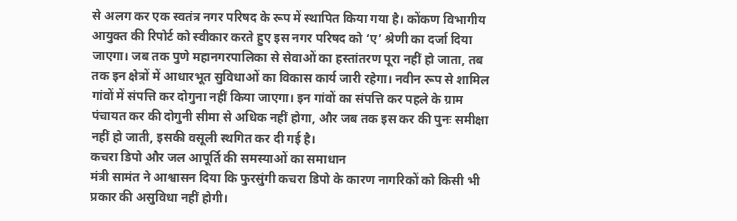से अलग कर एक स्वतंत्र नगर परिषद के रूप में स्थापित किया गया है। कोंकण विभागीय आयुक्त की रिपोर्ट को स्वीकार करते हुए इस नगर परिषद को ‘ए’ श्रेणी का दर्जा दिया जाएगा। जब तक पुणे महानगरपालिका से सेवाओं का हस्तांतरण पूरा नहीं हो जाता, तब तक इन क्षेत्रों में आधारभूत सुविधाओं का विकास कार्य जारी रहेगा। नवीन रूप से शामिल गांवों में संपत्ति कर दोगुना नहीं किया जाएगा। इन गांवों का संपत्ति कर पहले के ग्राम पंचायत कर की दोगुनी सीमा से अधिक नहीं होगा, और जब तक इस कर की पुनः समीक्षा नहीं हो जाती, इसकी वसूली स्थगित कर दी गई है।
कचरा डिपो और जल आपूर्ति की समस्याओं का समाधान
मंत्री सामंत ने आश्वासन दिया कि फुरसुंगी कचरा डिपो के कारण नागरिकों को किसी भी प्रकार की असुविधा नहीं होगी।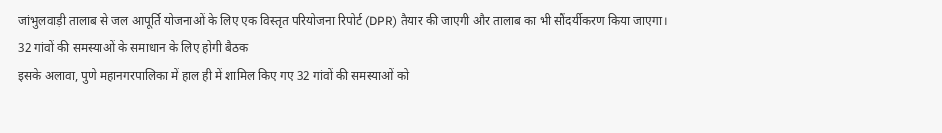जांभुलवाड़ी तालाब से जल आपूर्ति योजनाओं के लिए एक विस्तृत परियोजना रिपोर्ट (DPR) तैयार की जाएगी और तालाब का भी सौंदर्यीकरण किया जाएगा।
32 गांवों की समस्याओं के समाधान के लिए होगी बैठक
इसके अलावा, पुणे महानगरपालिका में हाल ही में शामिल किए गए 32 गांवों की समस्याओं को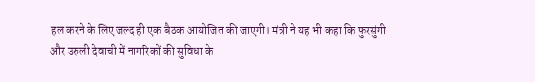हल करने के लिए जल्द ही एक बैठक आयोजित की जाएगी। मंत्री ने यह भी कहा कि फुरसुंगी और उरुली देवाची में नागरिकों की सुविधा के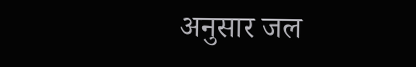अनुसार जल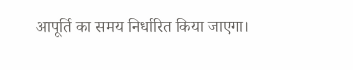आपूर्ति का समय निर्धारित किया जाएगा।